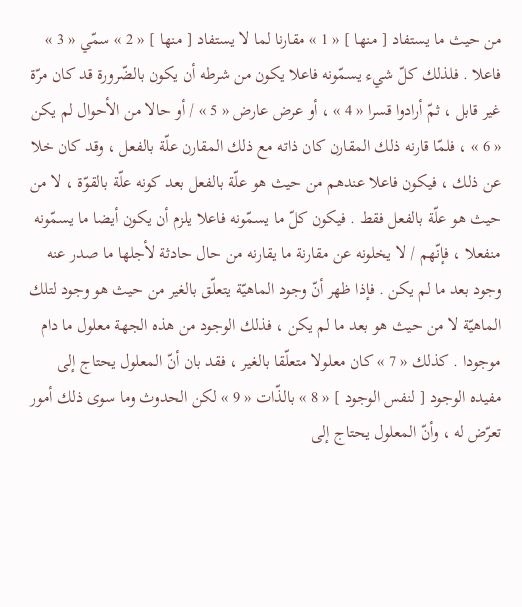من حيث ما يستفاد [ منها ] « 1 » مقارنا لما لا يستفاد [ منها ] « 2 » سمّي « 3 » فاعلا . فلذلك كلّ شيء يسمّونه فاعلا يكون من شرطه أن يكون بالضّرورة قد كان مرّة غير قابل ، ثمّ أرادوا قسرا « 4 » ، أو عرض عارض « 5 » / أو حالا من الأحوال لم يكن « 6 » ، فلمّا قارنه ذلك المقارن كان ذاته مع ذلك المقارن علّة بالفعل ، وقد كان خلا عن ذلك ، فيكون فاعلا عندهم من حيث هو علّة بالفعل بعد كونه علّة بالقوّة ، لا من حيث هو علّة بالفعل فقط . فيكون كلّ ما يسمّونه فاعلا يلزم أن يكون أيضا ما يسمّونه منفعلا ، فإنّهم / لا يخلونه عن مقارنة ما يقارنه من حال حادثة لأجلها ما صدر عنه وجود بعد ما لم يكن . فإذا ظهر أنّ وجود الماهيّة يتعلّق بالغير من حيث هو وجود لتلك الماهيّة لا من حيث هو بعد ما لم يكن ، فذلك الوجود من هذه الجهة معلول ما دام موجودا . كذلك « 7 » كان معلولا متعلّقا بالغير ، فقد بان أنّ المعلول يحتاج إلى مفيده الوجود [ لنفس الوجود ] « 8 » بالذّات « 9 » لكن الحدوث وما سوى ذلك أمور تعرّض له ، وأنّ المعلول يحتاج إلى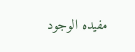مفيده الوجود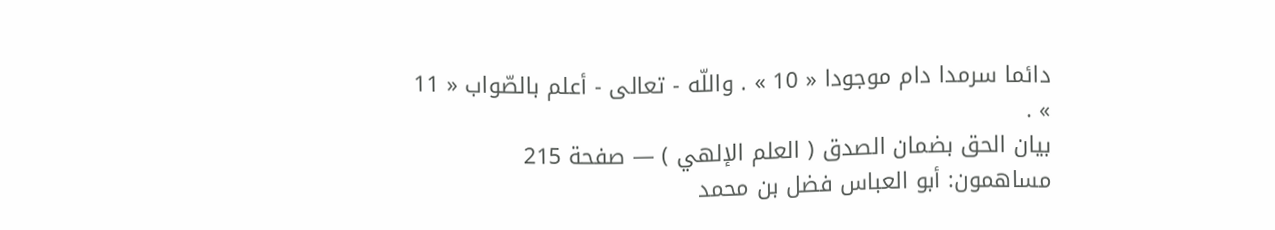دائما سرمدا دام موجودا « 10 » . واللّه - تعالى - أعلم بالصّواب « 11 » .
بيان الحق بضمان الصدق ( العلم الإلهي ) — صفحة 215
مساهمون: أبو العباس فضل بن محمد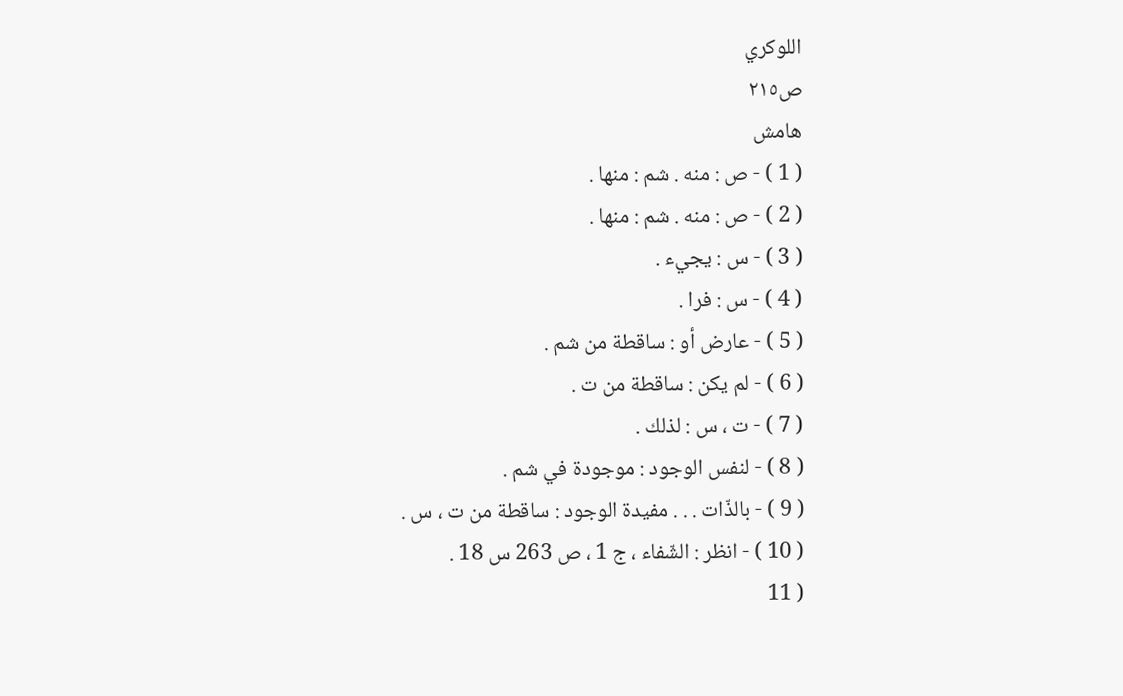اللوكري
ص٢١٥
هامش
( 1 ) - ص : منه . شم : منها .
( 2 ) - ص : منه . شم : منها .
( 3 ) - س : يجيء .
( 4 ) - س : فرا .
( 5 ) - عارض أو : ساقطة من شم .
( 6 ) - لم يكن : ساقطة من ت .
( 7 ) - ت ، س : لذلك .
( 8 ) - لنفس الوجود : موجودة في شم .
( 9 ) - بالذّات . . . مفيدة الوجود : ساقطة من ت ، س .
( 10 ) - انظر : الشّفاء ، ج 1 ، ص 263 س 18 .
( 11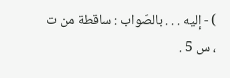) - إليه . . . بالصّواب : ساقطة من ت ، س 5 .